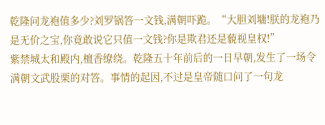乾隆问龙袍值多少?刘罗锅答一文钱,满朝吓跪。“大胆刘墉!朕的龙袍乃是无价之宝,你竟敢说它只值一文钱?你是欺君还是藐视皇权!”
紫禁城太和殿内,檀香缭绕。乾隆五十年前后的一日早朝,发生了一场令满朝文武股栗的对答。事情的起因,不过是皇帝随口问了一句龙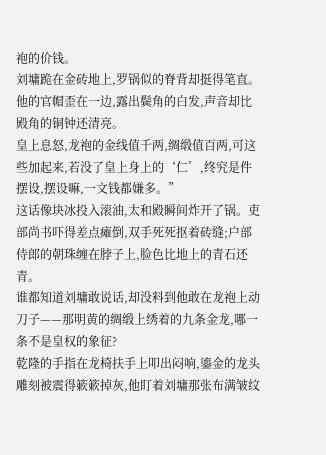袍的价钱。
刘墉跪在金砖地上,罗锅似的脊背却挺得笔直。他的官帽歪在一边,露出鬓角的白发,声音却比殿角的铜钟还清亮。
皇上息怒,龙袍的金线值千两,绸缎值百两,可这些加起来,若没了皇上身上的‘仁’,终究是件摆设,摆设嘛,一文钱都嫌多。”
这话像块冰投入滚油,太和殿瞬间炸开了锅。吏部尚书吓得差点瘫倒,双手死死抠着砖缝;户部侍郎的朝珠缠在脖子上,脸色比地上的青石还青。
谁都知道刘墉敢说话,却没料到他敢在龙袍上动刀子——那明黄的绸缎上绣着的九条金龙,哪一条不是皇权的象征?
乾隆的手指在龙椅扶手上叩出闷响,鎏金的龙头雕刻被震得簌簌掉灰,他盯着刘墉那张布满皱纹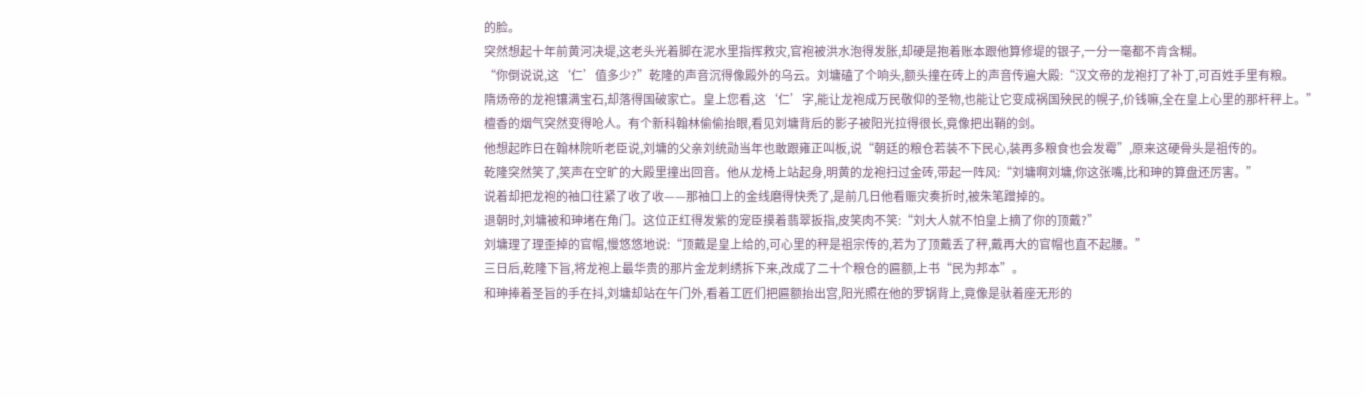的脸。
突然想起十年前黄河决堤,这老头光着脚在泥水里指挥救灾,官袍被洪水泡得发胀,却硬是抱着账本跟他算修堤的银子,一分一毫都不肯含糊。
“你倒说说,这‘仁’值多少?”乾隆的声音沉得像殿外的乌云。刘墉磕了个响头,额头撞在砖上的声音传遍大殿:“汉文帝的龙袍打了补丁,可百姓手里有粮。
隋炀帝的龙袍镶满宝石,却落得国破家亡。皇上您看,这‘仁’字,能让龙袍成万民敬仰的圣物,也能让它变成祸国殃民的幌子,价钱嘛,全在皇上心里的那杆秤上。”
檀香的烟气突然变得呛人。有个新科翰林偷偷抬眼,看见刘墉背后的影子被阳光拉得很长,竟像把出鞘的剑。
他想起昨日在翰林院听老臣说,刘墉的父亲刘统勋当年也敢跟雍正叫板,说“朝廷的粮仓若装不下民心,装再多粮食也会发霉”,原来这硬骨头是祖传的。
乾隆突然笑了,笑声在空旷的大殿里撞出回音。他从龙椅上站起身,明黄的龙袍扫过金砖,带起一阵风:“刘墉啊刘墉,你这张嘴,比和珅的算盘还厉害。”
说着却把龙袍的袖口往紧了收了收——那袖口上的金线磨得快秃了,是前几日他看赈灾奏折时,被朱笔蹭掉的。
退朝时,刘墉被和珅堵在角门。这位正红得发紫的宠臣摸着翡翠扳指,皮笑肉不笑:“刘大人就不怕皇上摘了你的顶戴?”
刘墉理了理歪掉的官帽,慢悠悠地说:“顶戴是皇上给的,可心里的秤是祖宗传的,若为了顶戴丢了秤,戴再大的官帽也直不起腰。”
三日后,乾隆下旨,将龙袍上最华贵的那片金龙刺绣拆下来,改成了二十个粮仓的匾额,上书“民为邦本”。
和珅捧着圣旨的手在抖,刘墉却站在午门外,看着工匠们把匾额抬出宫,阳光照在他的罗锅背上,竟像是驮着座无形的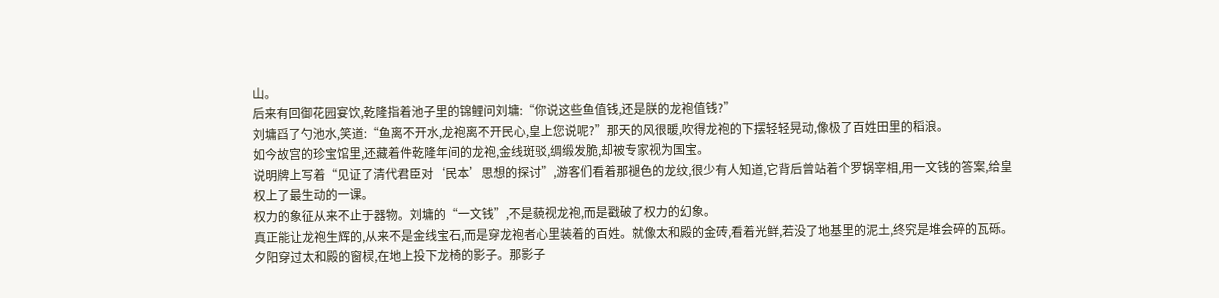山。
后来有回御花园宴饮,乾隆指着池子里的锦鲤问刘墉:“你说这些鱼值钱,还是朕的龙袍值钱?”
刘墉舀了勺池水,笑道:“鱼离不开水,龙袍离不开民心,皇上您说呢?”那天的风很暖,吹得龙袍的下摆轻轻晃动,像极了百姓田里的稻浪。
如今故宫的珍宝馆里,还藏着件乾隆年间的龙袍,金线斑驳,绸缎发脆,却被专家视为国宝。
说明牌上写着“见证了清代君臣对‘民本’思想的探讨”,游客们看着那褪色的龙纹,很少有人知道,它背后曾站着个罗锅宰相,用一文钱的答案,给皇权上了最生动的一课。
权力的象征从来不止于器物。刘墉的“一文钱”,不是藐视龙袍,而是戳破了权力的幻象。
真正能让龙袍生辉的,从来不是金线宝石,而是穿龙袍者心里装着的百姓。就像太和殿的金砖,看着光鲜,若没了地基里的泥土,终究是堆会碎的瓦砾。
夕阳穿过太和殿的窗棂,在地上投下龙椅的影子。那影子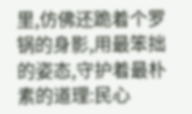里,仿佛还跪着个罗锅的身影,用最笨拙的姿态,守护着最朴素的道理:民心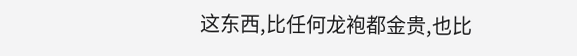这东西,比任何龙袍都金贵,也比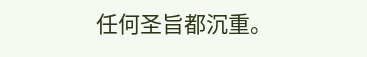任何圣旨都沉重。